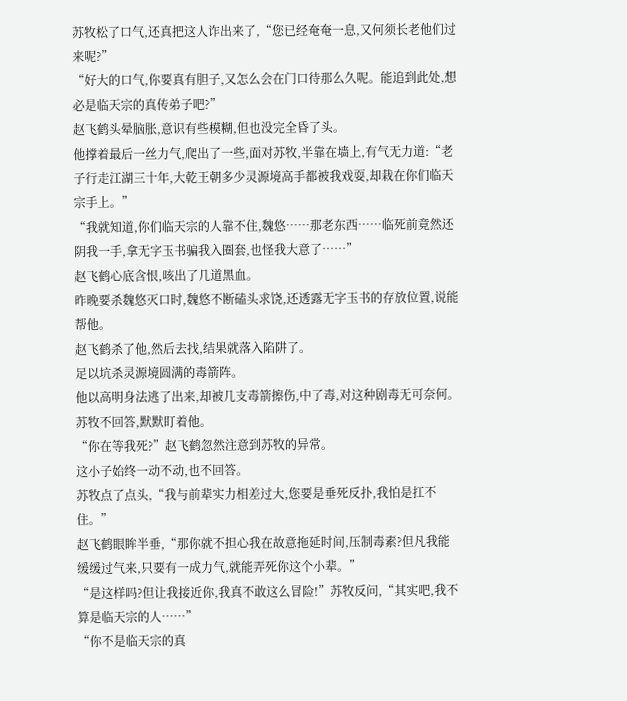苏牧松了口气,还真把这人诈出来了,“您已经奄奄一息,又何须长老他们过来呢?”
“好大的口气,你要真有胆子,又怎么会在门口待那么久呢。能追到此处,想必是临天宗的真传弟子吧?”
赵飞鹤头晕脑胀,意识有些模糊,但也没完全昏了头。
他撑着最后一丝力气,爬出了一些,面对苏牧,半靠在墙上,有气无力道:“老子行走江湖三十年,大乾王朝多少灵源境高手都被我戏耍,却栽在你们临天宗手上。”
“我就知道,你们临天宗的人靠不住,魏悠……那老东西……临死前竟然还阴我一手,拿无字玉书骗我入圈套,也怪我大意了……”
赵飞鹤心底含恨,咳出了几道黑血。
昨晚要杀魏悠灭口时,魏悠不断磕头求饶,还透露无字玉书的存放位置,说能帮他。
赵飞鹤杀了他,然后去找,结果就落入陷阱了。
足以坑杀灵源境圆满的毒箭阵。
他以高明身法逃了出来,却被几支毒箭擦伤,中了毒,对这种剧毒无可奈何。
苏牧不回答,默默盯着他。
“你在等我死?”赵飞鹤忽然注意到苏牧的异常。
这小子始终一动不动,也不回答。
苏牧点了点头,“我与前辈实力相差过大,您要是垂死反扑,我怕是扛不住。”
赵飞鹤眼眸半垂,“那你就不担心我在故意拖延时间,压制毒素?但凡我能缓缓过气来,只要有一成力气,就能弄死你这个小辈。”
“是这样吗?但让我接近你,我真不敢这么冒险!”苏牧反问,“其实吧,我不算是临天宗的人……”
“你不是临天宗的真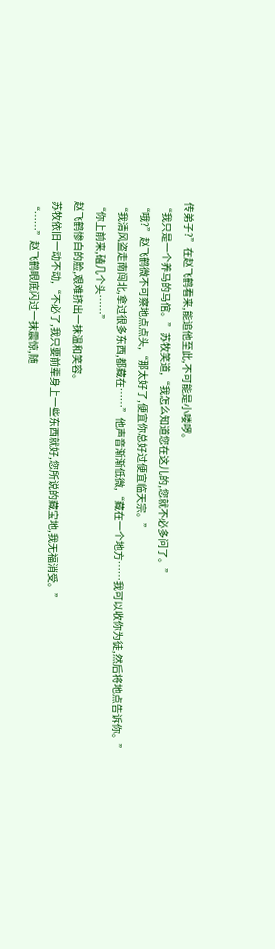传弟子?”在赵飞鹤看来,能追他至此,不可能是小喽啰。
“我只是一个养马的马倌。”苏牧笑道,“我怎么知道您在这儿的,您就不必多问了。”
“哦?”赵飞鹤微不可察地点点头,“那太好了,便宜你总好过便宜临天宗。”
“我清风盗走南闯北,拿过很多东西,都藏在……”他声音渐渐低微,“藏在一个地方……我可以收你为徒,然后将地点告诉你。”
“你上前来,磕几个头……”
赵飞鹤惨白的脸,艰难挤出一抹温和笑容。
苏牧依旧一动不动,“不必了,我只要前辈身上一些东西就好,您所说的藏宝地,我无福消受。”
“……”赵飞鹤眼底闪过一抹震惊,随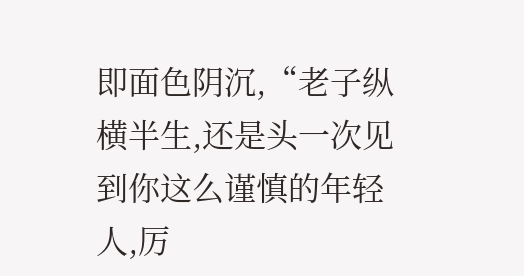即面色阴沉,“老子纵横半生,还是头一次见到你这么谨慎的年轻人,厉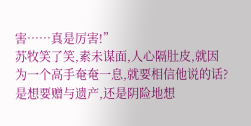害……真是厉害!”
苏牧笑了笑,素未谋面,人心隔肚皮,就因为一个高手奄奄一息,就要相信他说的话?
是想要赠与遗产,还是阴险地想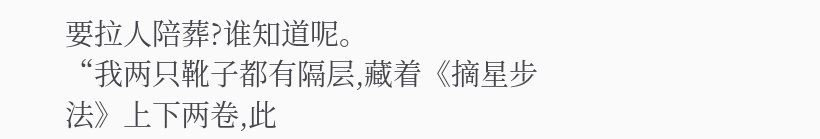要拉人陪葬?谁知道呢。
“我两只靴子都有隔层,藏着《摘星步法》上下两卷,此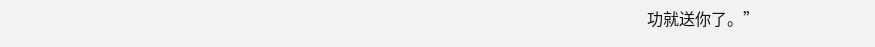功就送你了。”